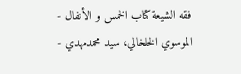فقه الشيعة كتاب الخمس و الأنفال - الموسوي الخلخالي، سيد محمدمهدي -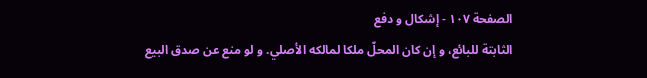الصفحة ١٠٧ - إشكال و دفع
الثابتة للبائع، و إن كان المحلّ ملكا لمالكه الأصلي. و لو منع عن صدق البيع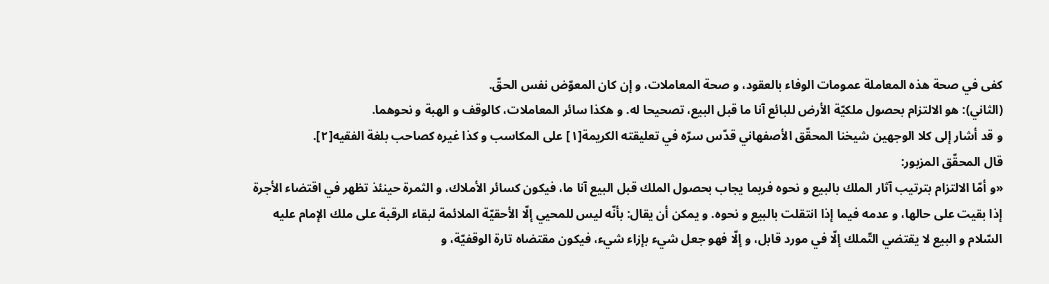كفى في صحة هذه المعاملة عمومات الوفاء بالعقود، و صحة المعاملات، و إن كان المعوّض نفس الحقّ.
(الثاني): هو الالتزام بحصول ملكيّة الأرض للبائع آنا ما قبل البيع، تصحيحا له. و هكذا سائر المعاملات، كالوقف و الهبة و نحوهما.
و قد أشار إلى كلا الوجهين شيخنا المحقّق الأصفهاني قدّس سرّه في تعليقته الكريمة[١] على المكاسب و كذا غيره كصاحب بلغة الفقيه[٢].
قال المحقّق المزبور:
«و أمّا الالتزام بترتيب آثار الملك بالبيع و نحوه فربما يجاب بحصول الملك قبل البيع آنا ما، فيكون كسائر الأملاك، و الثمرة حينئذ تظهر في اقتضاء الأجرة إذا بقيت على حالها، و عدمه فيما إذا انتقلت بالبيع و نحوه. و يمكن أن يقال: بأنّه ليس للمحيي إلّا الأحقيّة الملائمة لبقاء الرقبة على ملك الإمام عليه السّلام و البيع لا يقتضي التّملك إلّا في مورد قابل، و إلّا فهو جعل شيء بإزاء شيء، فيكون مقتضاه تارة الوقفيّة، و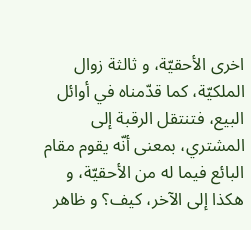اخرى الأحقيّة، و ثالثة زوال الملكيّة، كما قدّمناه في أوائل البيع، فتنتقل الرقبة إلى المشتري، بمعنى أنّه يقوم مقام البائع فيما له من الأحقيّة، و هكذا إلى الآخر، كيف؟ و ظاهر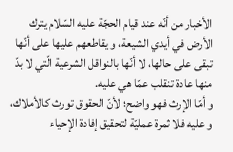الأخبار من أنّه عند قيام الحجّة عليه السّلام يترك الأرض في أيدي الشيعة، و يقاطعهم عليها على أنّها تبقى على حالها، لا أنّها بالنواقل الشرعية الّتي لا بدّ منها عادة تنقلب عمّا هي عليه.
و أمّا الإرث فهو واضح؛ لأنّ الحقوق تورث كالأملاك، و عليه فلا ثمرة عمليّة لتحقيق إفادة الإحياء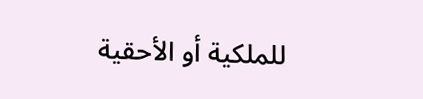للملكية أو الأحقية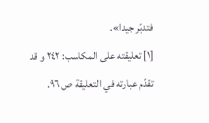فتدبّر جيدا».
[١] تعليقته على المكاسب: ٢٤٢ و قد تقدّم عبارته في التعليقة ص ٩٦.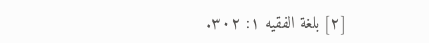[٢] بلغة الفقيه ١: ٣٠٢.